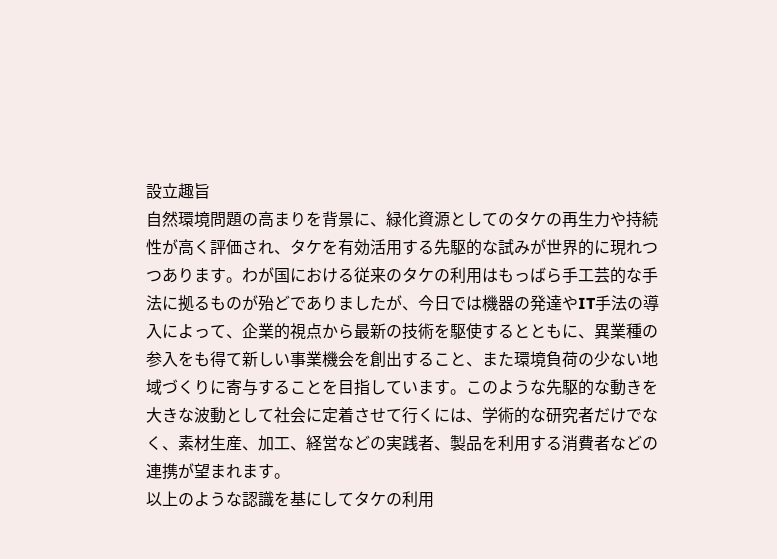設立趣旨
自然環境問題の高まりを背景に、緑化資源としてのタケの再生力や持続性が高く評価され、タケを有効活用する先駆的な試みが世界的に現れつつあります。わが国における従来のタケの利用はもっばら手工芸的な手法に拠るものが殆どでありましたが、今日では機器の発達やIT手法の導入によって、企業的視点から最新の技術を駆使するとともに、異業種の参入をも得て新しい事業機会を創出すること、また環境負荷の少ない地域づくりに寄与することを目指しています。このような先駆的な動きを大きな波動として社会に定着させて行くには、学術的な研究者だけでなく、素材生産、加工、経営などの実践者、製品を利用する消費者などの連携が望まれます。
以上のような認識を基にしてタケの利用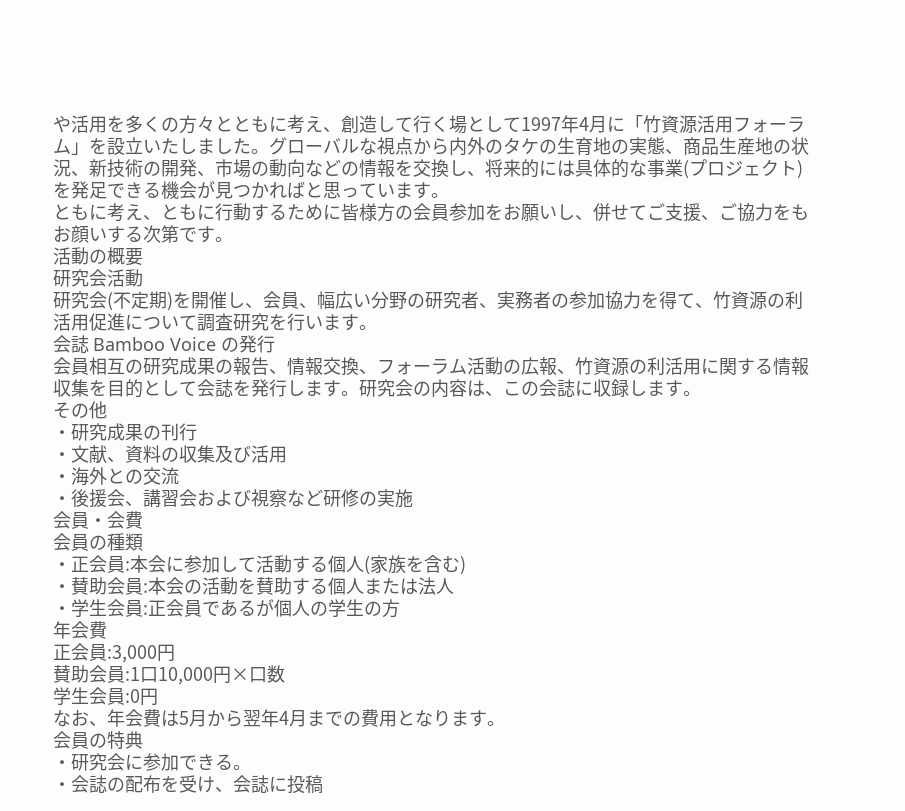や活用を多くの方々とともに考え、創造して行く場として1997年4月に「竹資源活用フォーラム」を設立いたしました。グローバルな視点から内外のタケの生育地の実態、商品生産地の状況、新技術の開発、市場の動向などの情報を交換し、将来的には具体的な事業(プロジェクト)を発足できる機会が見つかればと思っています。
ともに考え、ともに行動するために皆様方の会員参加をお願いし、併せてご支援、ご協力をもお顔いする次第です。
活動の概要
研究会活動
研究会(不定期)を開催し、会員、幅広い分野の研究者、実務者の参加協力を得て、竹資源の利活用促進について調査研究を行います。
会誌 Bamboo Voice の発行
会員相互の研究成果の報告、情報交換、フォーラム活動の広報、竹資源の利活用に関する情報収集を目的として会誌を発行します。研究会の内容は、この会誌に収録します。
その他
・研究成果の刊行
・文献、資料の収集及び活用
・海外との交流
・後援会、講習会および視察など研修の実施
会員・会費
会員の種類
・正会員:本会に参加して活動する個人(家族を含む)
・賛助会員:本会の活動を賛助する個人または法人
・学生会員:正会員であるが個人の学生の方
年会費
正会員:3,000円
賛助会員:1口10,000円×口数
学生会員:0円
なお、年会費は5月から翌年4月までの費用となります。
会員の特典
・研究会に参加できる。
・会誌の配布を受け、会誌に投稿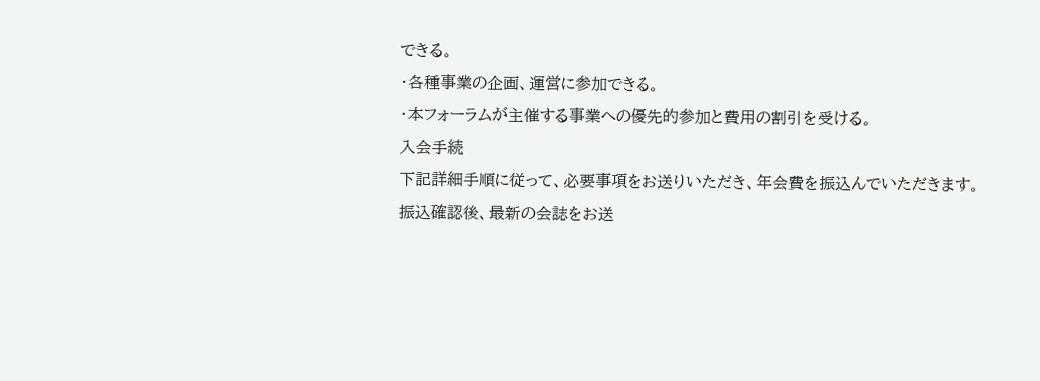できる。
・各種事業の企画、運営に参加できる。
・本フォーラムが主催する事業への優先的参加と費用の割引を受ける。
入会手続
下記詳細手順に従って、必要事項をお送りいただき、年会費を振込んでいただきます。
振込確認後、最新の会誌をお送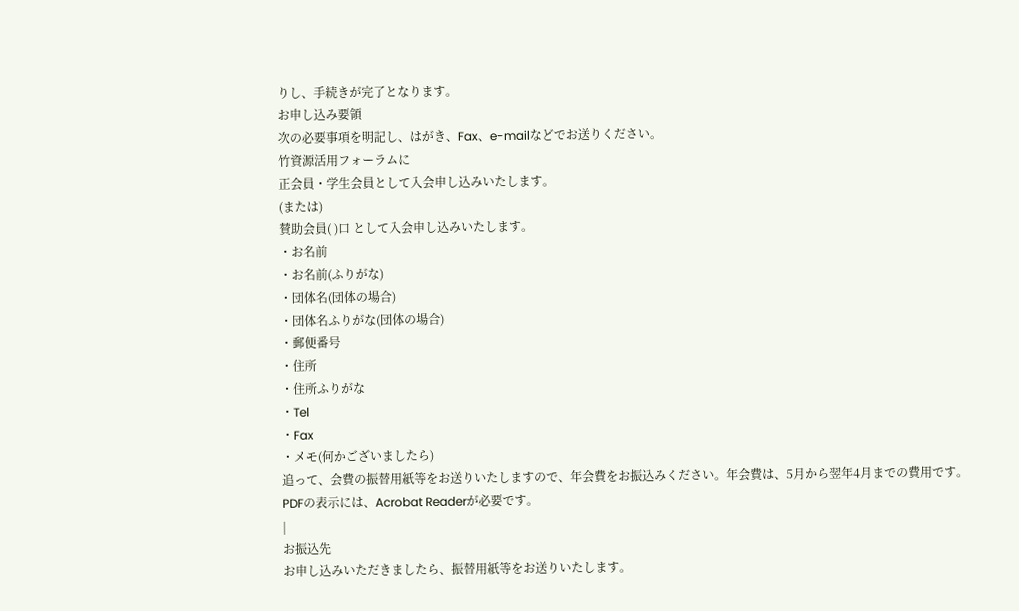りし、手続きが完了となります。
お申し込み要領
次の必要事項を明記し、はがき、Fax、e-mailなどでお送りください。
竹資源活用フォーラムに
正会員・学生会員として入会申し込みいたします。
(または)
賛助会員( )口 として入会申し込みいたします。
・お名前
・お名前(ふりがな)
・団体名(団体の場合)
・団体名ふりがな(団体の場合)
・郵便番号
・住所
・住所ふりがな
・Tel
・Fax
・メモ(何かございましたら)
追って、会費の振替用紙等をお送りいたしますので、年会費をお振込みください。年会費は、5月から翌年4月までの費用です。
PDFの表示には、Acrobat Readerが必要です。
|
お振込先
お申し込みいただきましたら、振替用紙等をお送りいたします。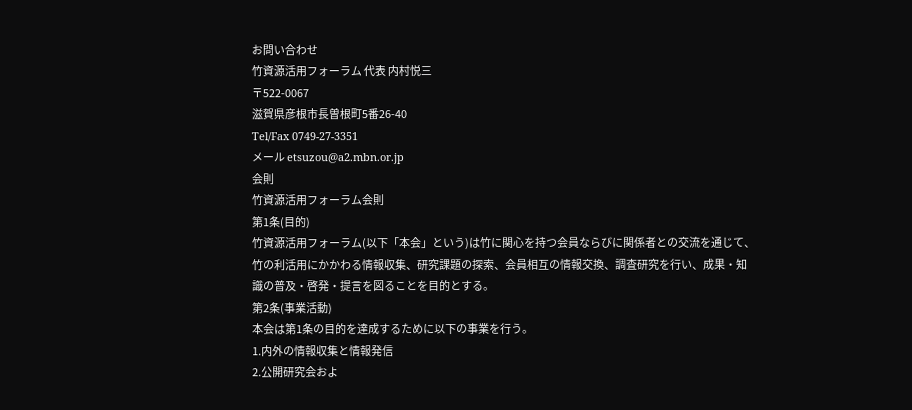お問い合わせ
竹資源活用フォーラム 代表 内村悦三
〒522-0067
滋賀県彦根市長曽根町5番26-40
Tel/Fax 0749-27-3351
メール etsuzou@a2.mbn.or.jp
会則
竹資源活用フォーラム会則
第1条(目的)
竹資源活用フォーラム(以下「本会」という)は竹に関心を持つ会員ならびに関係者との交流を通じて、竹の利活用にかかわる情報収集、研究課題の探索、会員相互の情報交換、調査研究を行い、成果・知識の普及・啓発・提言を図ることを目的とする。
第2条(事業活動)
本会は第1条の目的を達成するために以下の事業を行う。
1.内外の情報収集と情報発信
2.公開研究会およ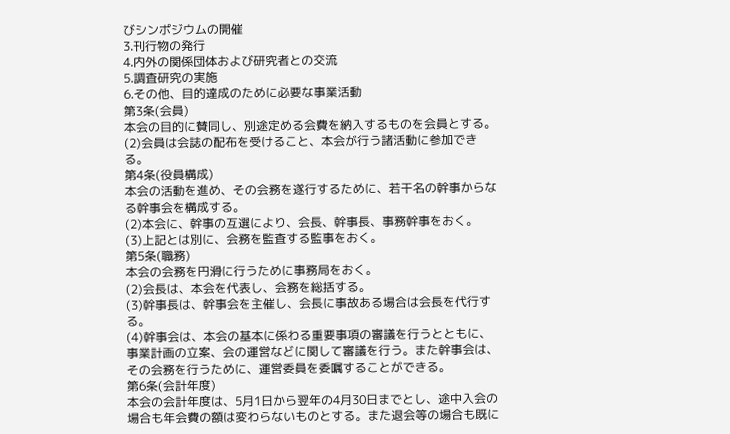びシンポジウムの開催
3.刊行物の発行
4.内外の関係団体および研究者との交流
5.調査研究の実施
6.その他、目的達成のために必要な事業活動
第3条(会員)
本会の目的に賛同し、別途定める会費を納入するものを会員とする。
(2)会員は会誌の配布を受けること、本会が行う諸活動に参加できる。
第4条(役員構成)
本会の活動を進め、その会務を遂行するために、若干名の幹事からなる幹事会を構成する。
(2)本会に、幹事の互選により、会長、幹事長、事務幹事をおく。
(3)上記とは別に、会務を監査する監事をおく。
第5条(職務)
本会の会務を円滑に行うために事務局をおく。
(2)会長は、本会を代表し、会務を総括する。
(3)幹事長は、幹事会を主催し、会長に事故ある場合は会長を代行する。
(4)幹事会は、本会の基本に係わる重要事項の審議を行うとともに、事業計画の立案、会の運営などに関して審議を行う。また幹事会は、その会務を行うために、運営委員を委嘱することができる。
第6条(会計年度)
本会の会計年度は、5月1日から翌年の4月30日までとし、途中入会の場合も年会費の額は変わらないものとする。また退会等の場合も既に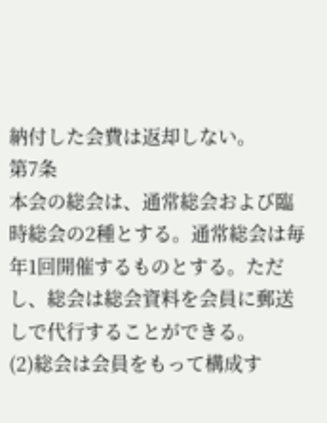納付した会費は返却しない。
第7条
本会の総会は、通常総会および臨時総会の2種とする。通常総会は毎年1回開催するものとする。ただし、総会は総会資料を会員に郵送しで代行することができる。
(2)総会は会員をもって構成す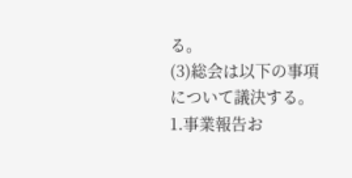る。
(3)総会は以下の事項について議決する。
1.事業報告お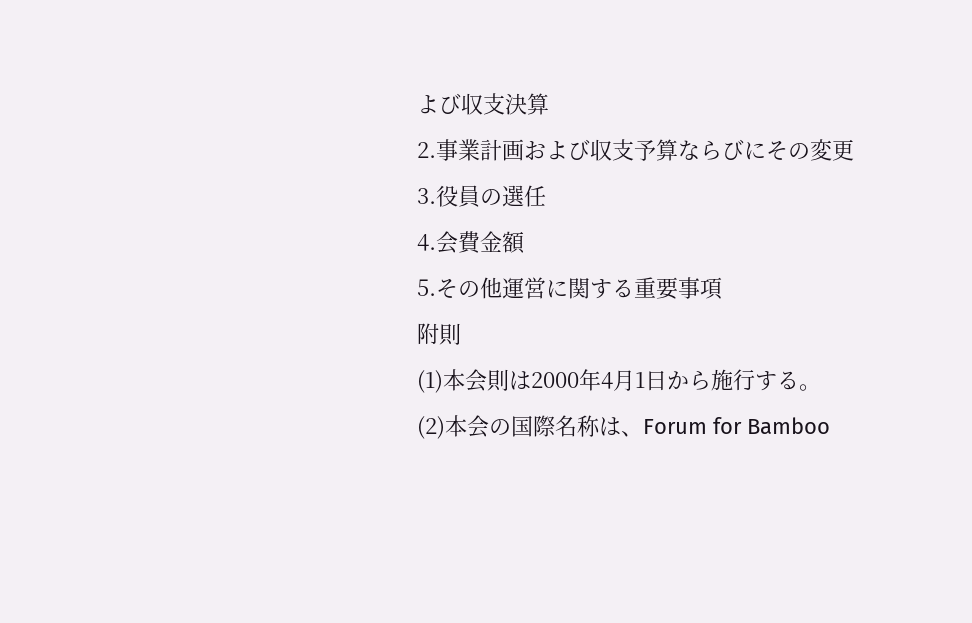よび収支決算
2.事業計画および収支予算ならびにその変更
3.役員の選任
4.会費金額
5.その他運営に関する重要事項
附則
(1)本会則は2000年4月1日から施行する。
(2)本会の国際名称は、Forum for Bamboo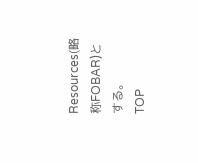Resources(略称FOBAR)とする。
TOP